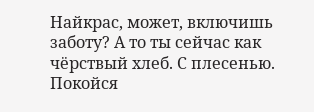Найкрас, может, включишь заботу? А то ты сейчас как чёрствый хлеб. С плесенью.
Покойся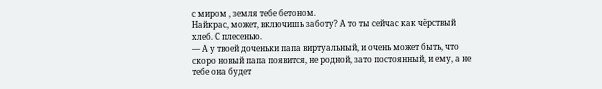с миром , земля тебе бетоном.
Найкрас, может, включишь заботу? А то ты сейчас как чёрствый хлеб. С плесенью.
— А у твоей доченьки папа виртуальный, и очень может быть, что скоро новый папа появится, не родной, зато постоянный, и ему, а не тебе она будет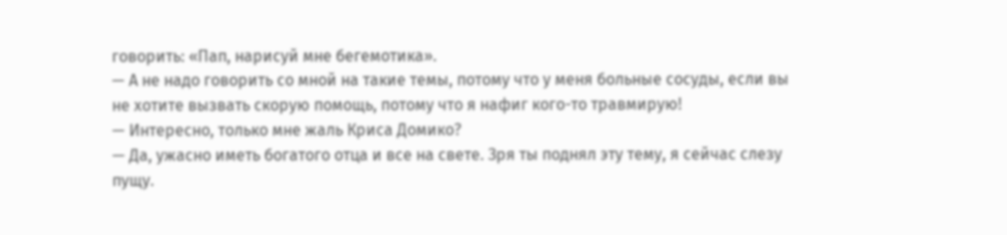говорить: «Пап, нарисуй мне бегемотика».
— А не надо говорить со мной на такие темы, потому что у меня больные сосуды, если вы не хотите вызвать скорую помощь, потому что я нафиг кого-то травмирую!
— Интересно, только мне жаль Криса Домико?
— Да, ужасно иметь богатого отца и все на свете. Зря ты поднял эту тему, я сейчас слезу пущу.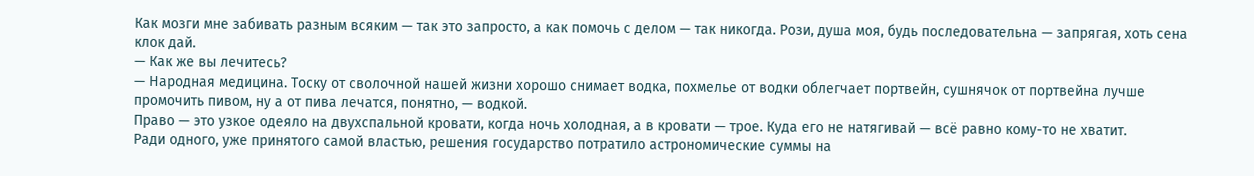Как мозги мне забивать разным всяким — так это запросто, а как помочь с делом — так никогда. Рози, душа моя, будь последовательна — запрягая, хоть сена клок дай.
— Как же вы лечитесь?
— Народная медицина. Тоску от сволочной нашей жизни хорошо снимает водка, похмелье от водки облегчает портвейн, сушнячок от портвейна лучше промочить пивом, ну а от пива лечатся, понятно, — водкой.
Право — это узкое одеяло на двухспальной кровати, когда ночь холодная, а в кровати — трое. Куда его не натягивай — всё равно кому-то не хватит.
Ради одного, уже принятого самой властью, решения государство потратило астрономические суммы на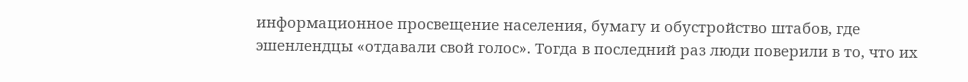информационное просвещение населения, бумагу и обустройство штабов, где эшенлендцы «отдавали свой голос». Тогда в последний раз люди поверили в то, что их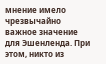мнение имело чрезвычайно важное значение для Эшенленда. При этом, никто из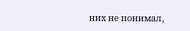них не понимал,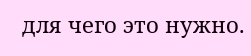для чего это нужно.